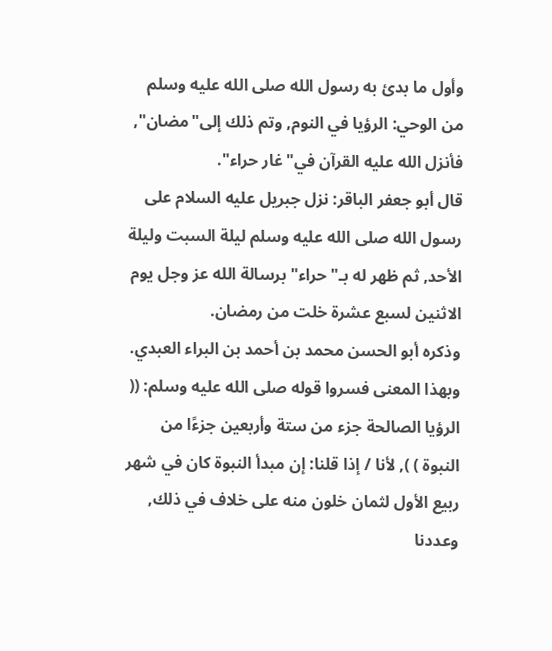وأول ما بدئ به رسول الله صلى الله عليه وسلم من الوحي: الرؤيا في النوم, وتم ذلك إلى"مضان", فأنزل الله عليه القرآن في"غار حراء".
قال أبو جعفر الباقر: نزل جبريل عليه السلام على رسول الله صلى الله عليه وسلم ليلة السبت وليلة الأحد, ثم ظهر له بـ"حراء"برسالة الله عز وجل يوم الاثنين لسبع عشرة خلت من رمضان.
وذكره أبو الحسن محمد بن أحمد بن البراء العبدي.
وبهذا المعنى فسروا قوله صلى الله عليه وسلم: (( الرؤيا الصالحة جزء من ستة وأربعين جزءًا من النبوة ) ), لأنا / إذا قلنا: إن مبدأ النبوة كان في شهر ربيع الأول لثمان خلون منه على خلاف في ذلك, وعددنا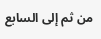من ثم إلى السابع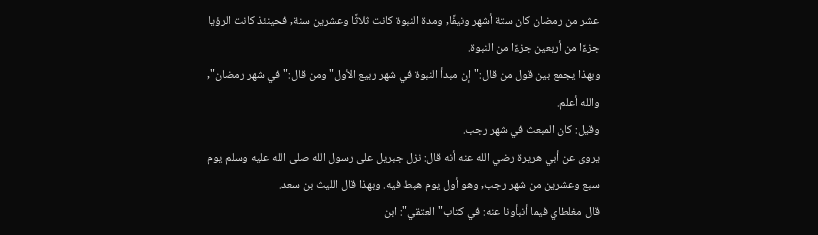عشر من رمضان كان ستة أشهر ونيفًا, ومدة النبوة كانت ثلاثًا وعشرين سنة, فحينئذ كانت الرؤيا جزءًا من أربعين جزءًا من النبوة.
وبهذا يجمع بين قول من قال:"إن مبدأ النبوة في شهر ربيع الأول"ومن قال:"في شهر رمضان", والله أعلم.
وقيل: كان المبعث في شهر رجب.
يروى عن أبي هريرة رضي الله عنه أنه قال: نزل جبريل على رسول الله صلى الله عليه وسلم يوم سبع وعشرين من شهر رجب, وهو أول يوم هبط فيه. وبهذا قال الليث بن سعد.
قال مغلطاي فيما أنبأونا عنه: في كتاب"العتقي": ابن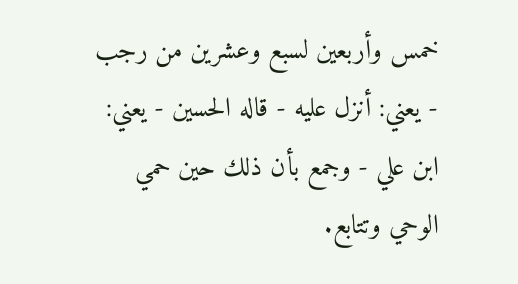خمس وأربعين لسبع وعشرين من رجب - يعني: أنزل عليه - قاله الحسين - يعني: ابن علي - وجمع بأن ذلك حين حمي الوحي وتتابع.